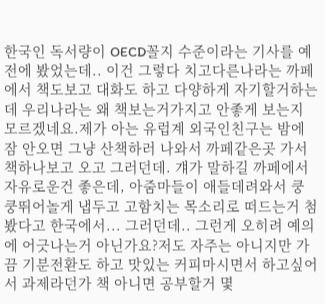한국인 독서량이 OECD꼴지 수준이라는 기사를 예전에 봤었는데.. 이건 그렇다 치고다른나라는 까페에서 책도보고 대화도 하고 다양하게 자기할거하는데 우리나라는 왜 책보는거가지고 안좋게 보는지 모르겠네요.제가 아는 유럽계 외국인친구는 밤에 잠 안오면 그냥 산책하러 나와서 까페같은곳 가서 책하나보고 오고 그러던데. 걔가 말하길 까페에서 자유로운건 좋은데, 아줌마들이 애들데려와서 쿵쿵뛰어놀게 냅두고 고함치는 목소리로 떠드는거 첨봤다고 한국에서... 그러던데.. 그런게 오히려 예의에 어긋나는거 아닌가요?저도 자주는 아니지만 가끔 기분전환도 하고 맛있는 커피마시면서 하고싶어서 과제라던가 책 아니면 공부할거 몇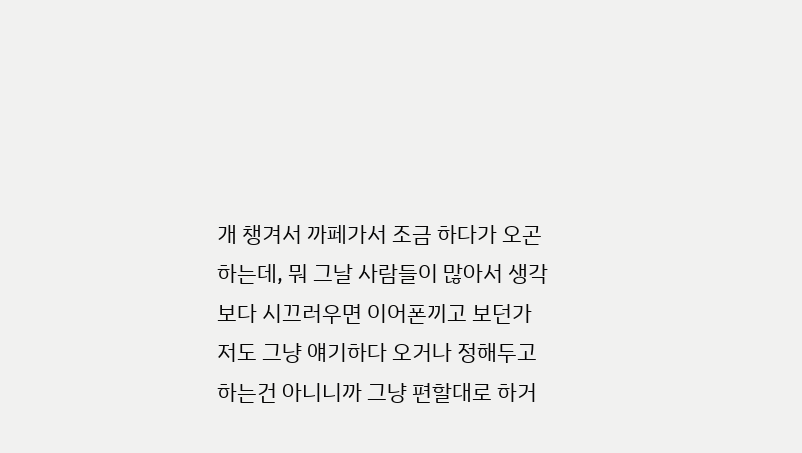개 챙겨서 까페가서 조금 하다가 오곤 하는데, 뭐 그날 사람들이 많아서 생각보다 시끄러우면 이어폰끼고 보던가 저도 그냥 얘기하다 오거나 정해두고 하는건 아니니까 그냥 편할대로 하거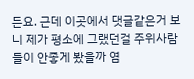든요. 근데 이곳에서 댓글같은거 보니 제가 평소에 그랬던걸 주위사람들이 안좋게 봤을까 염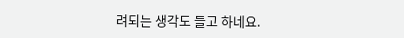려되는 생각도 들고 하네요.